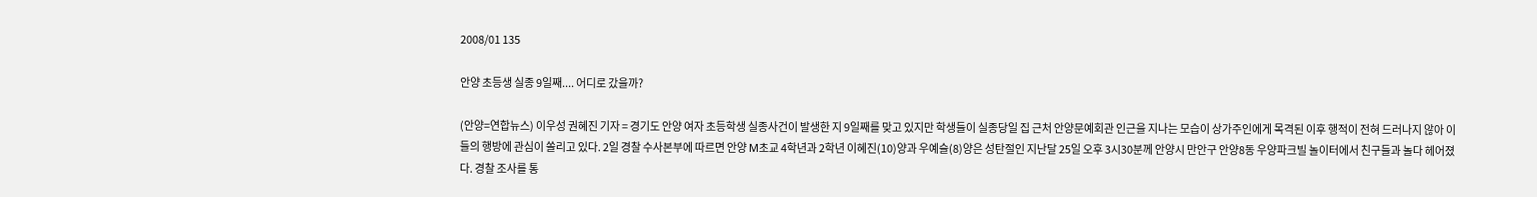2008/01 135

안양 초등생 실종 9일째.... 어디로 갔을까?

(안양=연합뉴스) 이우성 권혜진 기자 = 경기도 안양 여자 초등학생 실종사건이 발생한 지 9일째를 맞고 있지만 학생들이 실종당일 집 근처 안양문예회관 인근을 지나는 모습이 상가주인에게 목격된 이후 행적이 전혀 드러나지 않아 이들의 행방에 관심이 쏠리고 있다. 2일 경찰 수사본부에 따르면 안양 M초교 4학년과 2학년 이혜진(10)양과 우예슬(8)양은 성탄절인 지난달 25일 오후 3시30분께 안양시 만안구 안양8동 우양파크빌 놀이터에서 친구들과 놀다 헤어졌다. 경찰 조사를 통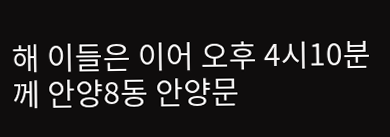해 이들은 이어 오후 4시10분께 안양8동 안양문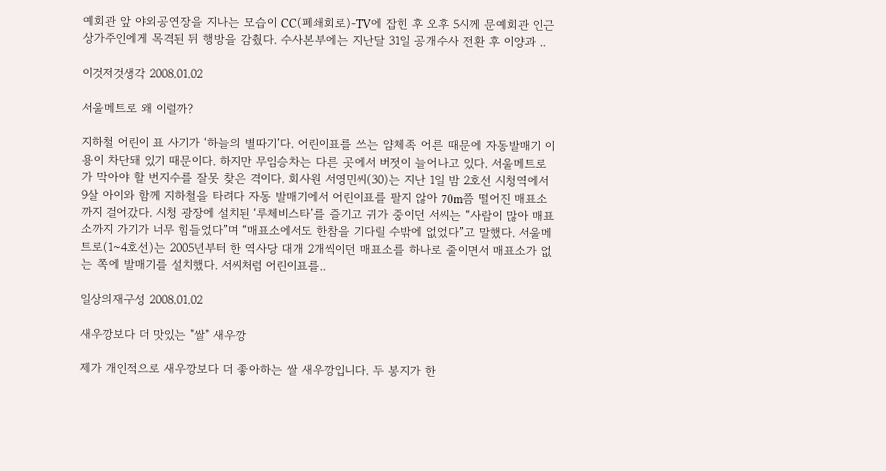예회관 앞 야외공연장을 지나는 모습이 CC(폐쇄회로)-TV에 잡힌 후 오후 5시께 문예회관 인근 상가주인에게 목격된 뒤 행방을 감췄다. 수사본부에는 지난달 31일 공개수사 전환 후 이양과 ..

이것저것생각 2008.01.02

서울메트로 왜 이럴까?

지하철 어린이 표 사기가 ‘하늘의 별따기’다. 어린이표를 쓰는 얌체족 어른 때문에 자동발매기 이용이 차단돼 있기 때문이다. 하지만 무임승차는 다른 곳에서 버젓이 늘어나고 있다. 서울메트로가 막아야 할 번지수를 잘못 찾은 격이다. 회사원 서영민씨(30)는 지난 1일 밤 2호선 시청역에서 9살 아이와 함께 지하철을 타려다 자동 발매기에서 어린이표를 팔지 않아 70m쯤 떨어진 매표소까지 걸어갔다. 시청 광장에 설치된 ‘루체비스타’를 즐기고 귀가 중이던 서씨는 “사람이 많아 매표소까지 가기가 너무 힘들었다”며 “매표소에서도 한참을 기다릴 수밖에 없었다”고 말했다. 서울메트로(1~4호선)는 2005년부터 한 역사당 대개 2개씩이던 매표소를 하나로 줄이면서 매표소가 없는 쪽에 발매기를 설치했다. 서씨처럼 어린이표를..

일상의재구성 2008.01.02

새우깡보다 더 맛있는 "쌀" 새우깡

제가 개인적으로 새우깡보다 더 좋아하는 쌀 새우깡입니다. 두 봉지가 한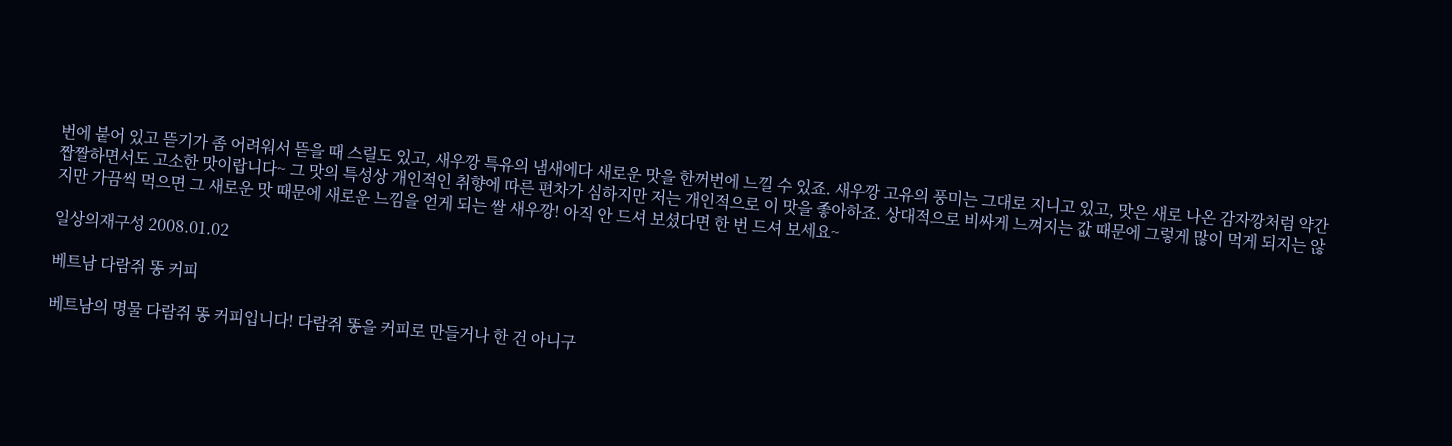번에 붙어 있고 뜯기가 좀 어려워서 뜯을 때 스릴도 있고, 새우깡 특유의 냄새에다 새로운 맛을 한꺼번에 느낄 수 있죠. 새우깡 고유의 풍미는 그대로 지니고 있고, 맛은 새로 나온 감자깡처럼 약간 짭짤하면서도 고소한 맛이랍니다~ 그 맛의 특성상 개인적인 취향에 따른 편차가 심하지만 저는 개인적으로 이 맛을 좋아하죠. 상대적으로 비싸게 느껴지는 값 때문에 그렇게 많이 먹게 되지는 않지만 가끔씩 먹으면 그 새로운 맛 때문에 새로운 느낌을 얻게 되는 쌀 새우깡! 아직 안 드셔 보셨다면 한 번 드셔 보세요~

일상의재구성 2008.01.02

베트남 다람쥐 똥 커피

베트남의 명물 다람쥐 똥 커피입니다! 다람쥐 똥을 커피로 만들거나 한 건 아니구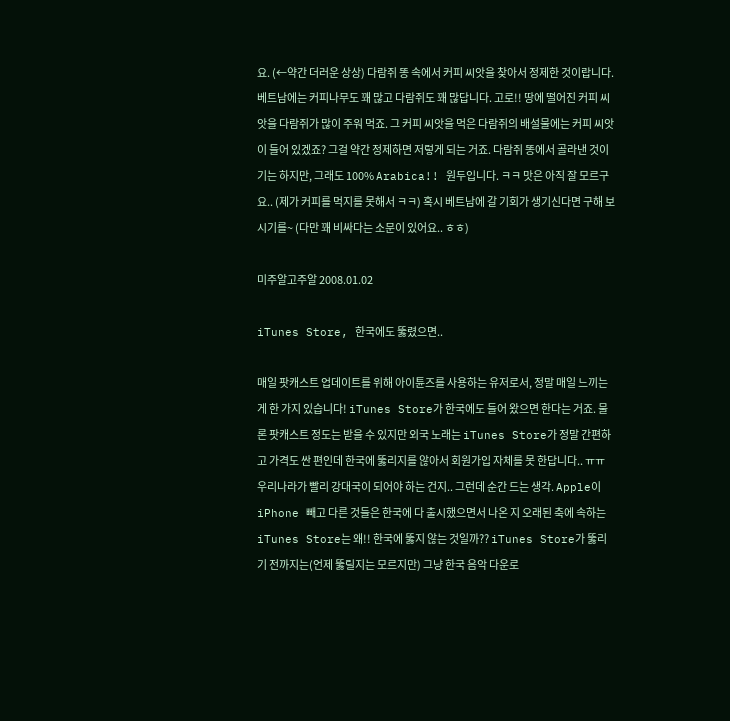요. (←약간 더러운 상상) 다람쥐 똥 속에서 커피 씨앗을 찾아서 정제한 것이랍니다. 베트남에는 커피나무도 꽤 많고 다람쥐도 꽤 많답니다. 고로!! 땅에 떨어진 커피 씨앗을 다람쥐가 많이 주워 먹죠. 그 커피 씨앗을 먹은 다람쥐의 배설물에는 커피 씨앗이 들어 있겠죠? 그걸 약간 정제하면 저렇게 되는 거죠. 다람쥐 똥에서 골라낸 것이기는 하지만, 그래도 100% Arabica!! 원두입니다. ㅋㅋ 맛은 아직 잘 모르구요.. (제가 커피를 먹지를 못해서 ㅋㅋ) 혹시 베트남에 갈 기회가 생기신다면 구해 보시기를~ (다만 꽤 비싸다는 소문이 있어요.. ㅎㅎ)

미주알고주알 2008.01.02

iTunes Store, 한국에도 뚫렸으면..

매일 팟캐스트 업데이트를 위해 아이튠즈를 사용하는 유저로서, 정말 매일 느끼는 게 한 가지 있습니다! iTunes Store가 한국에도 들어 왔으면 한다는 거죠. 물론 팟캐스트 정도는 받을 수 있지만 외국 노래는 iTunes Store가 정말 간편하고 가격도 싼 편인데 한국에 뚫리지를 않아서 회원가입 자체를 못 한답니다.. ㅠㅠ 우리나라가 빨리 강대국이 되어야 하는 건지.. 그런데 순간 드는 생각. Apple이 iPhone 빼고 다른 것들은 한국에 다 출시했으면서 나온 지 오래된 축에 속하는 iTunes Store는 왜!! 한국에 뚫지 않는 것일까?? iTunes Store가 뚫리기 전까지는(언제 뚫릴지는 모르지만) 그냥 한국 음악 다운로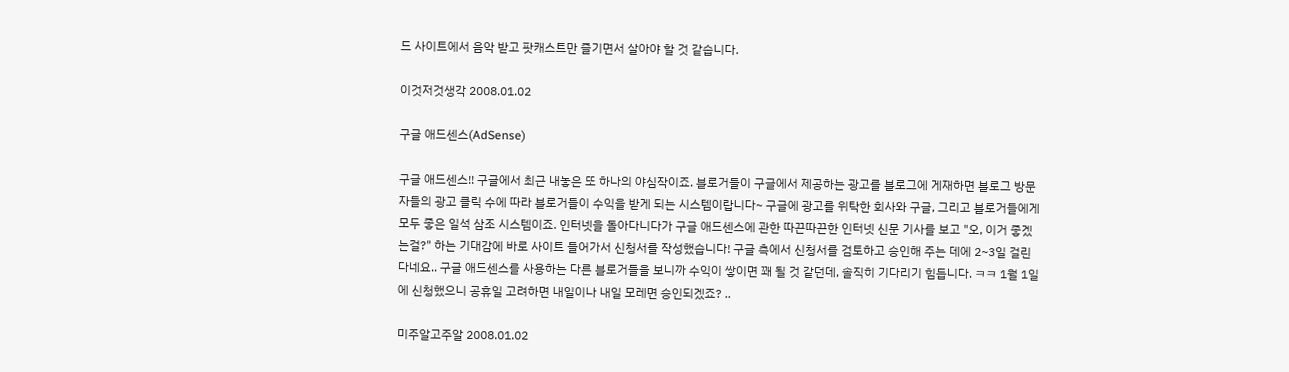드 사이트에서 음악 받고 팟캐스트만 즐기면서 살아야 할 것 같습니다.

이것저것생각 2008.01.02

구글 애드센스(AdSense)

구글 애드센스!! 구글에서 최근 내놓은 또 하나의 야심작이죠. 블로거들이 구글에서 제공하는 광고를 블로그에 게재하면 블로그 방문자들의 광고 클릭 수에 따라 블로거들이 수익을 받게 되는 시스템이랍니다~ 구글에 광고를 위탁한 회사와 구글, 그리고 블로거들에게 모두 좋은 일석 삼조 시스템이죠. 인터넷을 돌아다니다가 구글 애드센스에 관한 따끈따끈한 인터넷 신문 기사를 보고 "오, 이거 좋겠는걸?" 하는 기대감에 바로 사이트 들어가서 신청서를 작성했습니다! 구글 측에서 신청서를 검토하고 승인해 주는 데에 2~3일 걸린다네요.. 구글 애드센스를 사용하는 다른 블로거들을 보니까 수익이 쌓이면 꽤 될 것 같던데, 솔직히 기다리기 힘듭니다. ㅋㅋ 1월 1일에 신청했으니 공휴일 고려하면 내일이나 내일 모레면 승인되겠죠? ..

미주알고주알 2008.01.02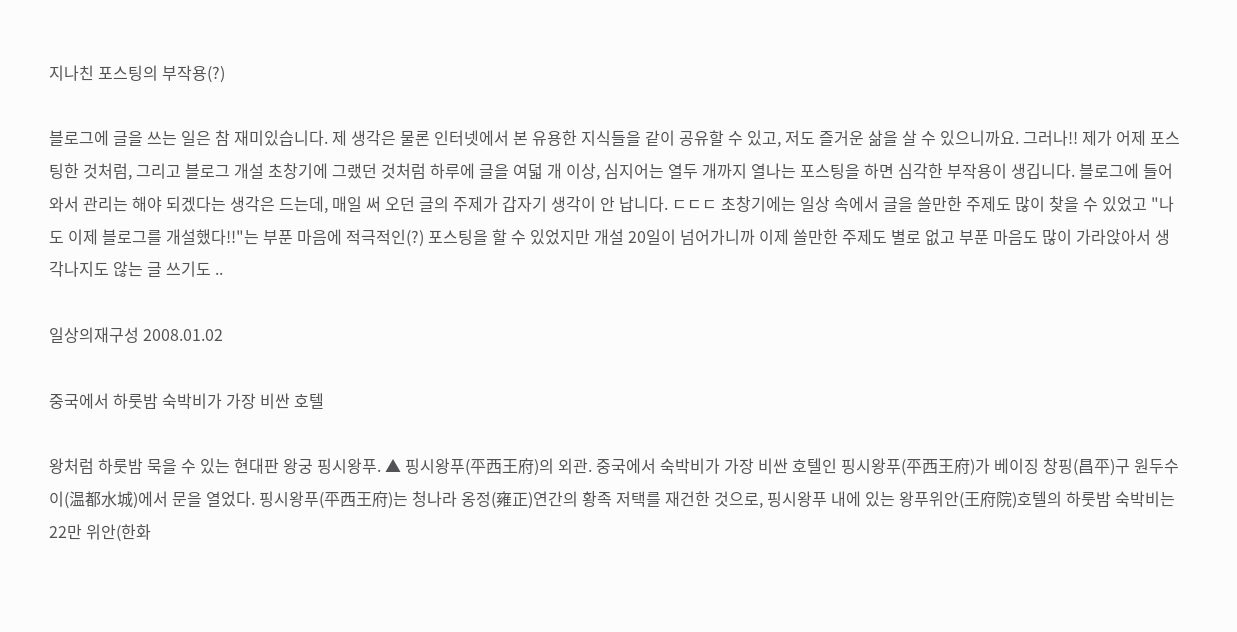지나친 포스팅의 부작용(?)

블로그에 글을 쓰는 일은 참 재미있습니다. 제 생각은 물론 인터넷에서 본 유용한 지식들을 같이 공유할 수 있고, 저도 즐거운 삶을 살 수 있으니까요. 그러나!! 제가 어제 포스팅한 것처럼, 그리고 블로그 개설 초창기에 그랬던 것처럼 하루에 글을 여덟 개 이상, 심지어는 열두 개까지 열나는 포스팅을 하면 심각한 부작용이 생깁니다. 블로그에 들어와서 관리는 해야 되겠다는 생각은 드는데, 매일 써 오던 글의 주제가 갑자기 생각이 안 납니다. ㄷㄷㄷ 초창기에는 일상 속에서 글을 쓸만한 주제도 많이 찾을 수 있었고 "나도 이제 블로그를 개설했다!!"는 부푼 마음에 적극적인(?) 포스팅을 할 수 있었지만 개설 20일이 넘어가니까 이제 쓸만한 주제도 별로 없고 부푼 마음도 많이 가라앉아서 생각나지도 않는 글 쓰기도 ..

일상의재구성 2008.01.02

중국에서 하룻밤 숙박비가 가장 비싼 호텔

왕처럼 하룻밤 묵을 수 있는 현대판 왕궁 핑시왕푸. ▲ 핑시왕푸(平西王府)의 외관. 중국에서 숙박비가 가장 비싼 호텔인 핑시왕푸(平西王府)가 베이징 창핑(昌平)구 원두수이(温都水城)에서 문을 열었다. 핑시왕푸(平西王府)는 청나라 옹정(雍正)연간의 황족 저택를 재건한 것으로, 핑시왕푸 내에 있는 왕푸위안(王府院)호텔의 하룻밤 숙박비는 22만 위안(한화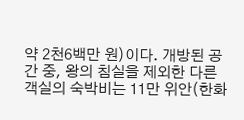약 2천6백만 원)이다. 개방된 공간 중, 왕의 침실을 제외한 다른 객실의 숙박비는 11만 위안(한화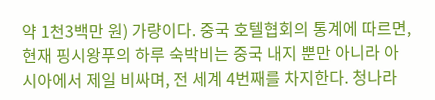약 1천3백만 원) 가량이다. 중국 호텔협회의 통계에 따르면, 현재 핑시왕푸의 하루 숙박비는 중국 내지 뿐만 아니라 아시아에서 제일 비싸며, 전 세계 4번째를 차지한다. 청나라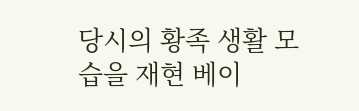당시의 황족 생활 모습을 재현 베이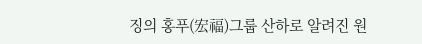징의 홍푸(宏福)그룹 산하로 알려진 원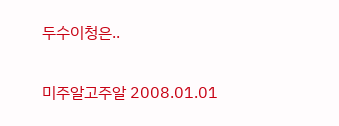두수이청은..

미주알고주알 2008.01.01